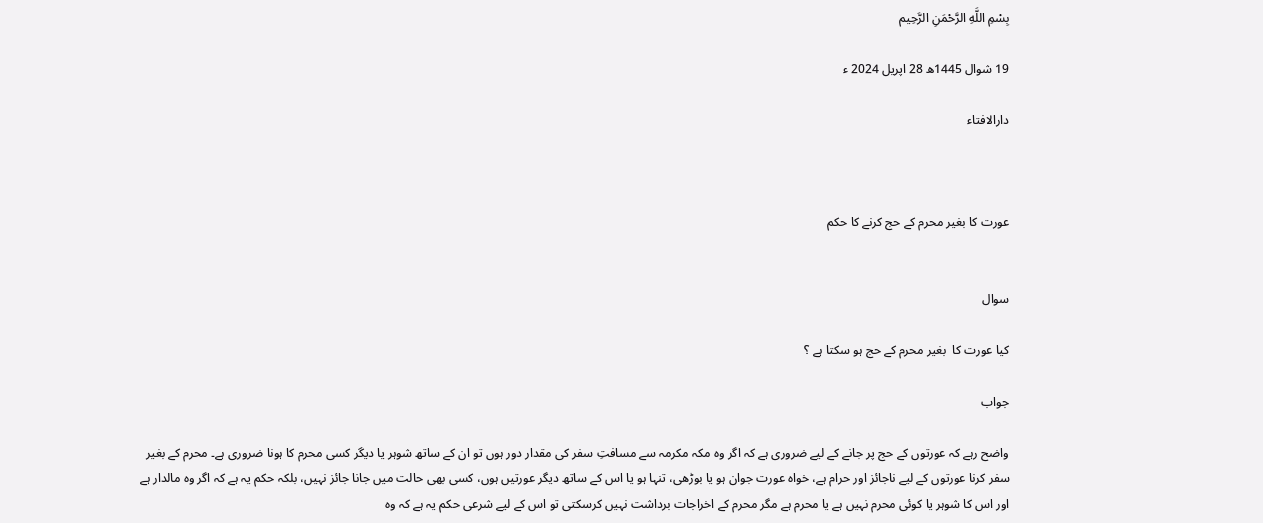بِسْمِ اللَّهِ الرَّحْمَنِ الرَّحِيم

19 شوال 1445ھ 28 اپریل 2024 ء

دارالافتاء



عورت کا بغیر محرم کے حج کرنے کا حکم


سوال

کیا عورت کا  بغیر محرم کے حج ہو سکتا ہے ؟

جواب

واضح رہے کہ عورتوں کے حج پر جانے کے لیے ضروری ہے کہ اگر وہ مکہ مکرمہ سے مسافتِ سفر کی مقدار دور ہوں تو ان کے ساتھ شوہر یا دیگر کسی محرم کا ہونا ضروری ہے۔ محرم کے بغیر سفر کرنا عورتوں کے لیے ناجائز اور حرام ہے، خواہ عورت جوان ہو یا بوڑھی، تنہا ہو یا اس کے ساتھ دیگر عورتیں ہوں، کسی بھی حالت میں جانا جائز نہیں، بلکہ حکم یہ ہے کہ اگر وہ مالدار ہے اور اس کا شوہر یا کوئی محرم نہیں ہے یا محرم ہے مگر محرم کے اخراجات برداشت نہیں کرسکتی تو اس کے لیے شرعی حکم یہ ہے کہ وہ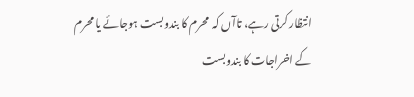انتظار کرتی رہے، تاآں کہ  محرم کا بندوبست ہوجائے یا محرم کے اخراجات کا بندوبست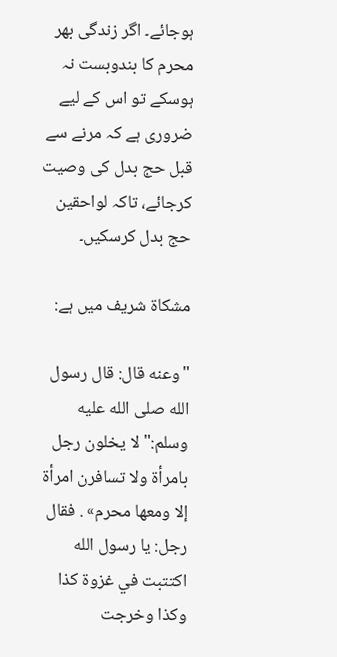ہوجائے۔ اگر زندگی بھر محرم کا بندوبست نہ ہوسکے تو اس کے لیے ضروری ہے کہ مرنے سے قبل حج بدل کی وصیت کرجائے، تاکہ لواحقین حج بدل کرسکیں۔

مشکاۃ شریف میں ہے:

"وعنه قال: قال رسول الله صلى الله عليه وسلم:"لا يخلون رجل بامرأة ولا تسافرن امرأة إلا ومعها محرم» . فقال رجل: يا رسول الله اكتتبت في غزوة كذا وكذا وخرجت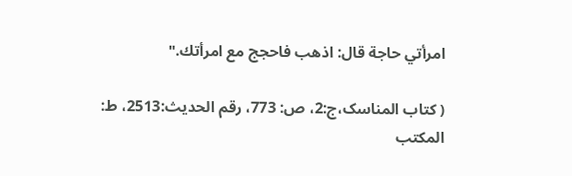امرأتي حاجة قال: اذهب ‌فاحجج ‌مع ‌امرأتك."

( کتاب المناسک،ج:2، ص: 773، رقم الحدیث:2513، ط:  المکتب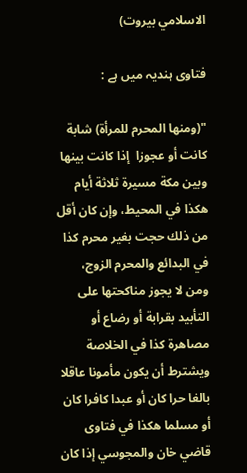الاسلامي بيروت)

فتاوی ہندیہ میں ہے :

"(ومنها المحرم للمرأة) شابة كانت أو عجوزا  إذا كانت بينها وبين مكة مسيرة ثلاثة أيام هكذا في المحيط، وإن كان أقل من ذلك حجت بغير محرم كذا في البدائع والمحرم الزوج، ومن لا يجوز مناكحتها على التأبيد بقرابة أو رضاع أو مصاهرة كذا في الخلاصة ويشترط أن يكون مأمونا عاقلا بالغا حرا كان أو عبدا كافرا كان أو مسلما هكذا في فتاوى قاضي خان والمجوسي إذا كان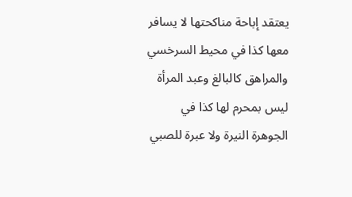يعتقد إباحة مناكحتها لا يسافر معها كذا في محيط السرخسي والمراهق كالبالغ وعبد المرأة ليس بمحرم لها كذا في الجوهرة النيرة ولا عبرة للصبي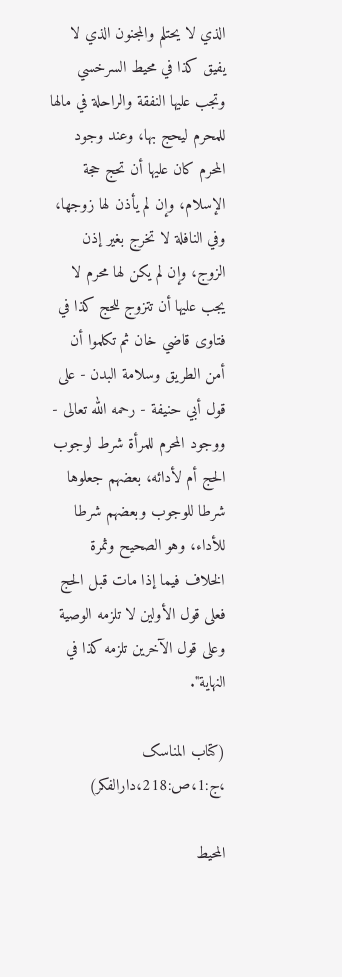الذي لا يحتلم والمجنون الذي لا يفيق كذا في محيط السرخسي وتجب عليها النفقة والراحلة في مالها للمحرم ليحج بها، وعند وجود المحرم كان عليها أن تحج حجة الإسلام، وإن لم يأذن لها زوجها، وفي النافلة لا تخرج بغير إذن الزوج، وإن لم يكن لها محرم لا يجب عليها أن تتزوج للحج كذا في فتاوى قاضي خان ثم تكلموا أن أمن الطريق وسلامة البدن - على قول أبي حنيفة - رحمه الله تعالى - ووجود المحرم للمرأة شرط لوجوب الحج أم لأدائه، بعضهم جعلوها شرطا للوجوب وبعضهم شرطا للأداء، وهو الصحيح وثمرة الخلاف فيما إذا مات قبل الحج فعلى قول الأولين لا تلزمه الوصية وعلى قول الآخرين تلزمه كذا في النهاية".

(کتاب المناسک ،ج:1،ص:218،دارالفکر)

المحیط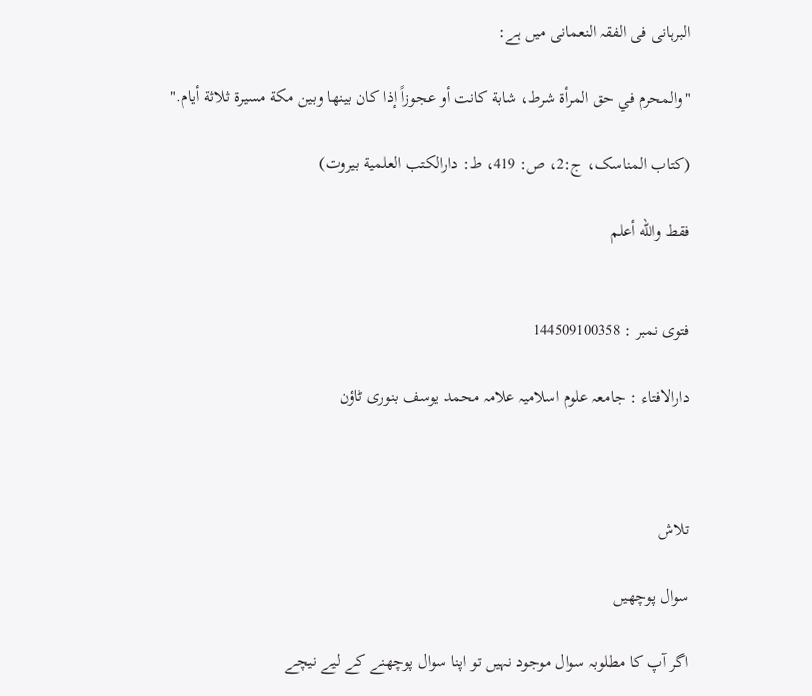البرہانی فی الفقہ النعمانی میں ہے:

"والمحرم ‌في ‌حق ‌المرأة شرط، شابة كانت أو عجوزاً إذا كان بينها وبين مكة مسيرة ثلاثة أيام."

(كتاب المناسک، ج:2، ص: 419، ط: دارالکتب العلمية بيروت)

فقط والله أعلم


فتوی نمبر : 144509100358

دارالافتاء : جامعہ علوم اسلامیہ علامہ محمد یوسف بنوری ٹاؤن



تلاش

سوال پوچھیں

اگر آپ کا مطلوبہ سوال موجود نہیں تو اپنا سوال پوچھنے کے لیے نیچے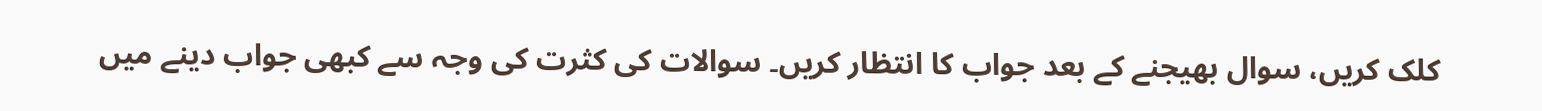کلک کریں، سوال بھیجنے کے بعد جواب کا انتظار کریں۔ سوالات کی کثرت کی وجہ سے کبھی جواب دینے میں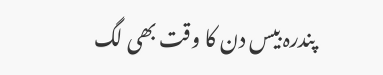پندرہ بیس دن کا وقت بھی لگ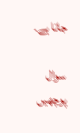جاتا ہے۔

سوال پوچھیں